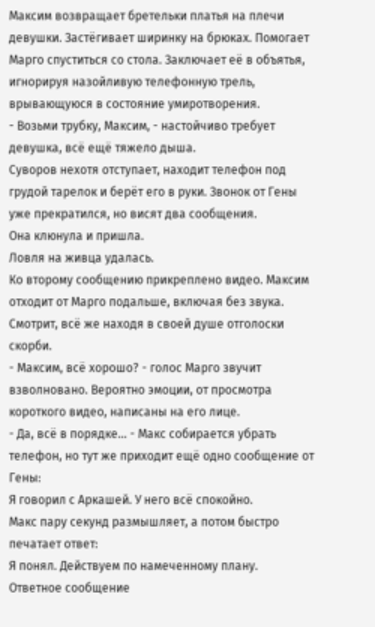Максим возвращает бретельки платья на плечи девушки. Застёгивает ширинку на брюках. Помогает Марго спуститься со стола. Заключает её в объятья, игнорируя назойливую телефонную трель, врывающуюся в состояние умиротворения.
- Возьми трубку, Максим, - настойчиво требует девушка, всё ещё тяжело дыша.
Суворов нехотя отступает, находит телефон под грудой тарелок и берёт его в руки. Звонок от Гены уже прекратился, но висят два сообщения.
Она клюнула и пришла.
Ловля на живца удалась.
Ко второму сообщению прикреплено видео. Максим отходит от Марго подальше, включая без звука. Смотрит, всё же находя в своей душе отголоски скорби.
- Максим, всё хорошо? - голос Марго звучит взволновано. Вероятно эмоции, от просмотра короткого видео, написаны на его лице.
- Да, всё в порядке... - Макс собирается убрать телефон, но тут же приходит ещё одно сообщение от Гены:
Я говорил с Аркашей. У него всё спокойно.
Макс пару секунд размышляет, а потом быстро печатает ответ:
Я понял. Действуем по намеченному плану.
Ответное сообщение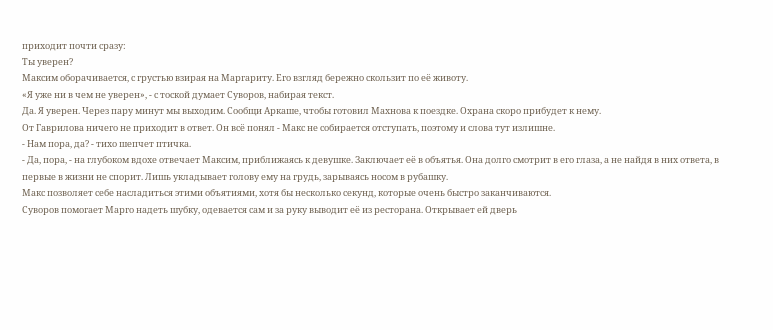приходит почти сразу:
Ты уверен?
Максим оборачивается, с грустью взирая на Маргариту. Его взгляд бережно скользит по её животу.
«Я уже ни в чем не уверен», - с тоской думает Суворов, набирая текст.
Да. Я уверен. Через пару минут мы выходим. Сообщи Аркаше, чтобы готовил Махнова к поездке. Охрана скоро прибудет к нему.
От Гаврилова ничего не приходит в ответ. Он всё понял - Макс не собирается отступать, поэтому и слова тут излишне.
- Нам пора, да? - тихо шепчет птичка.
- Да, пора, - на глубоком вдохе отвечает Максим, приближаясь к девушке. Заключает её в объятья. Она долго смотрит в его глаза, а не найдя в них ответа, в первые в жизни не спорит. Лишь укладывает голову ему на грудь, зарываясь носом в рубашку.
Макс позволяет себе насладиться этими объятиями, хотя бы несколько секунд, которые очень быстро заканчиваются.
Суворов помогает Марго надеть шубку, одевается сам и за руку выводит её из ресторана. Открывает ей дверь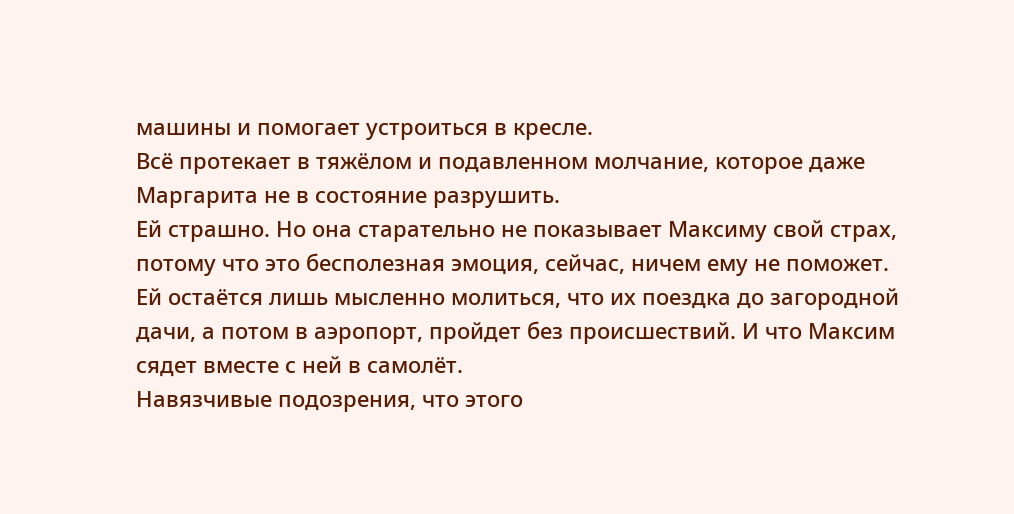машины и помогает устроиться в кресле.
Всё протекает в тяжёлом и подавленном молчание, которое даже Маргарита не в состояние разрушить.
Ей страшно. Но она старательно не показывает Максиму свой страх, потому что это бесполезная эмоция, сейчас, ничем ему не поможет.
Ей остаётся лишь мысленно молиться, что их поездка до загородной дачи, а потом в аэропорт, пройдет без происшествий. И что Максим сядет вместе с ней в самолёт.
Навязчивые подозрения, что этого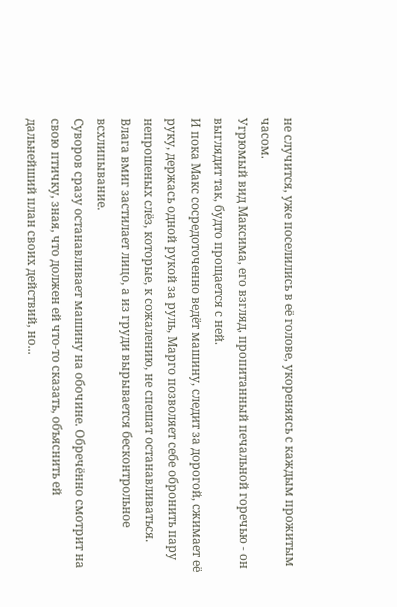не случится, уже поселились в её голове, укореняясь с каждым прожитым часом.
Угрюмый вид Максима, его взгляд, пропитанный печальной горечью - он выглядит так, будто прощается с ней.
И пока Макс сосредоточенно ведёт машину, следит за дорогой, сжимает её руку, держась одной рукой за руль, Марго позволяет себе обронить пару непрошеных слёз, которые, к сожалению, не спешат останавливаться. Влага вмиг застилает лицо, а из груди вырывается бесконтрольное всхлипывание.
Суворов сразу останавливает машину на обочине. Обречённо смотрит на свою птичку, зная, что должен ей что-то сказать, объяснить ей дальнейший план своих действий, но...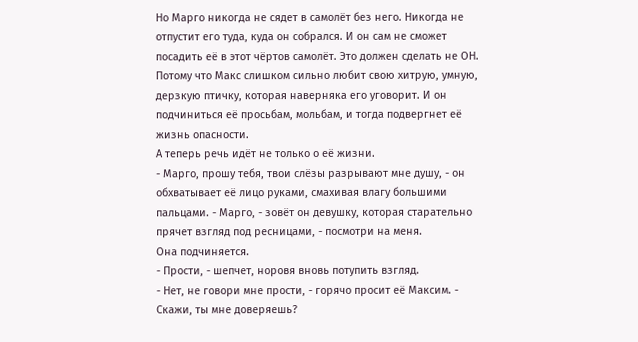Но Марго никогда не сядет в самолёт без него. Никогда не отпустит его туда, куда он собрался. И он сам не сможет посадить её в этот чёртов самолёт. Это должен сделать не ОН. Потому что Макс слишком сильно любит свою хитрую, умную, дерзкую птичку, которая наверняка его уговорит. И он подчиниться её просьбам, мольбам, и тогда подвергнет её жизнь опасности.
А теперь речь идёт не только о её жизни.
- Марго, прошу тебя, твои слёзы разрывают мне душу, - он обхватывает её лицо руками, смахивая влагу большими пальцами. - Марго, - зовёт он девушку, которая старательно прячет взгляд под ресницами, - посмотри на меня.
Она подчиняется.
- Прости, - шепчет, норовя вновь потупить взгляд.
- Нет, не говори мне прости, - горячо просит её Максим. - Скажи, ты мне доверяешь?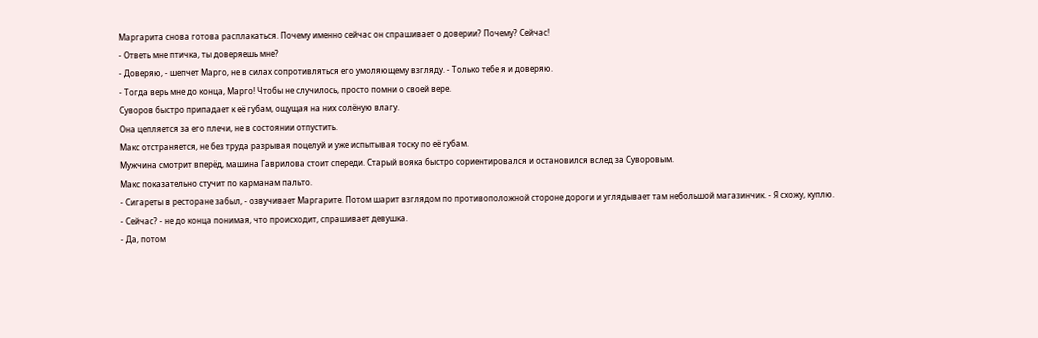Маргарита снова готова расплакаться. Почему именно сейчас он спрашивает о доверии? Почему? Сейчас!
- Ответь мне птичка, ты доверяешь мне?
- Доверяю, - шепчет Марго, не в силах сопротивляться его умоляющему взгляду. - Только тебе я и доверяю.
- Тогда верь мне до конца, Марго! Чтобы не случилось, просто помни о своей вере.
Суворов быстро припадает к её губам, ощущая на них солёную влагу.
Она цепляется за его плечи, не в состоянии отпустить.
Макс отстраняется, не без труда разрывая поцелуй и уже испытывая тоску по её губам.
Мужчина смотрит вперёд, машина Гаврилова стоит спереди. Старый вояка быстро сориентировался и остановился вслед за Суворовым.
Макс показательно стучит по карманам пальто.
- Сигареты в ресторане забыл, - озвучивает Маргарите. Потом шарит взглядом по противоположной стороне дороги и углядывает там небольшой магазинчик. - Я схожу, куплю.
- Сейчас? - не до конца понимая, что происходит, спрашивает девушка.
- Да, потом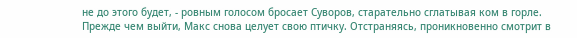не до этого будет, - ровным голосом бросает Суворов, старательно сглатывая ком в горле.
Прежде чем выйти, Макс снова целует свою птичку. Отстраняясь, проникновенно смотрит в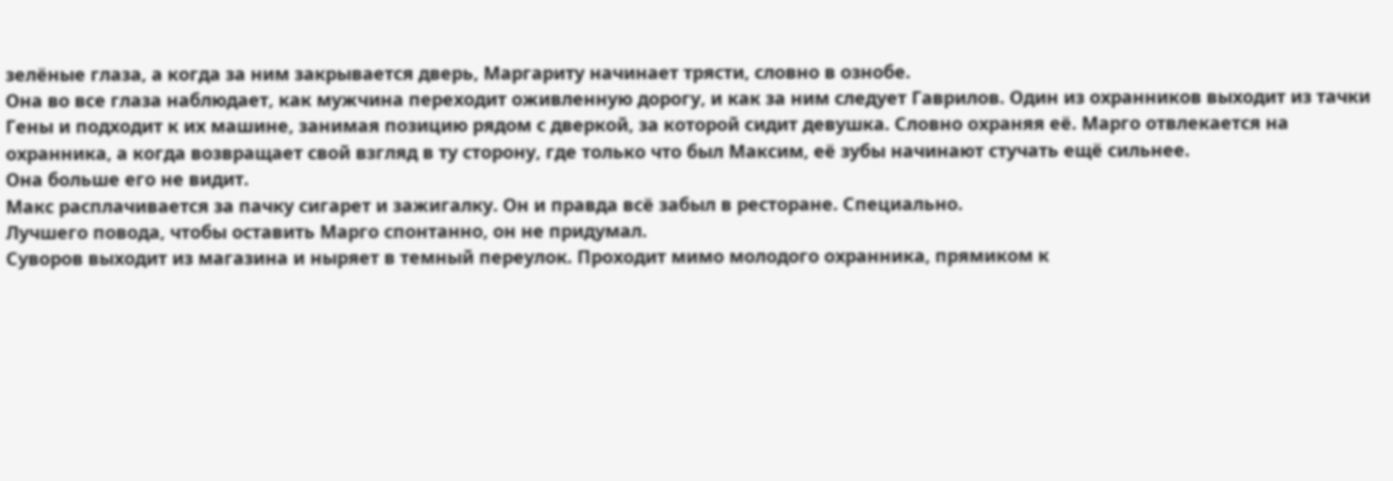зелёные глаза, а когда за ним закрывается дверь, Маргариту начинает трясти, словно в ознобе.
Она во все глаза наблюдает, как мужчина переходит оживленную дорогу, и как за ним следует Гаврилов. Один из охранников выходит из тачки Гены и подходит к их машине, занимая позицию рядом с дверкой, за которой сидит девушка. Словно охраняя её. Марго отвлекается на охранника, а когда возвращает свой взгляд в ту сторону, где только что был Максим, её зубы начинают стучать ещё сильнее.
Она больше его не видит.
Макс расплачивается за пачку сигарет и зажигалку. Он и правда всё забыл в ресторане. Специально.
Лучшего повода, чтобы оставить Марго спонтанно, он не придумал.
Суворов выходит из магазина и ныряет в темный переулок. Проходит мимо молодого охранника, прямиком к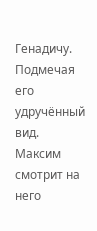Генадичу. Подмечая его удручённый вид.
Максим смотрит на него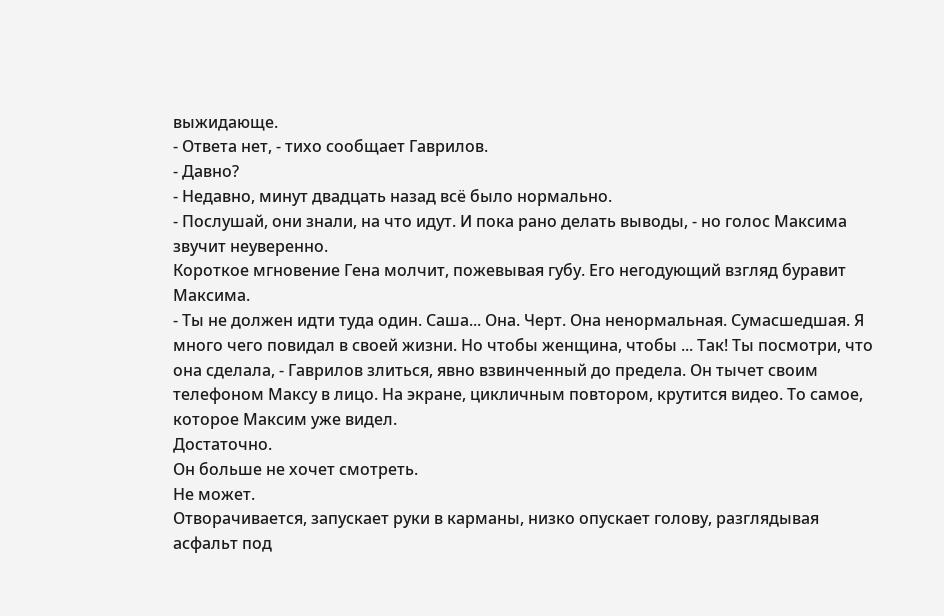выжидающе.
- Ответа нет, - тихо сообщает Гаврилов.
- Давно?
- Недавно, минут двадцать назад всё было нормально.
- Послушай, они знали, на что идут. И пока рано делать выводы, - но голос Максима звучит неуверенно.
Короткое мгновение Гена молчит, пожевывая губу. Его негодующий взгляд буравит Максима.
- Ты не должен идти туда один. Саша... Она. Черт. Она ненормальная. Сумасшедшая. Я много чего повидал в своей жизни. Но чтобы женщина, чтобы ... Так! Ты посмотри, что она сделала, - Гаврилов злиться, явно взвинченный до предела. Он тычет своим телефоном Максу в лицо. На экране, цикличным повтором, крутится видео. То самое, которое Максим уже видел.
Достаточно.
Он больше не хочет смотреть.
Не может.
Отворачивается, запускает руки в карманы, низко опускает голову, разглядывая асфальт под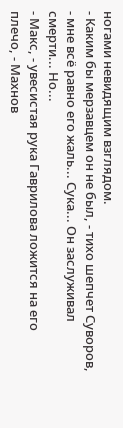ногами невидящим взглядом.
- Каким бы мерзавцем он не был, - тихо шепчет Суворов, - мне всё равно его жаль... Сука... Он заслуживал смерти... Но...
- Макс, - увесистая рука Гаврилова ложится на его плечо, - Махнов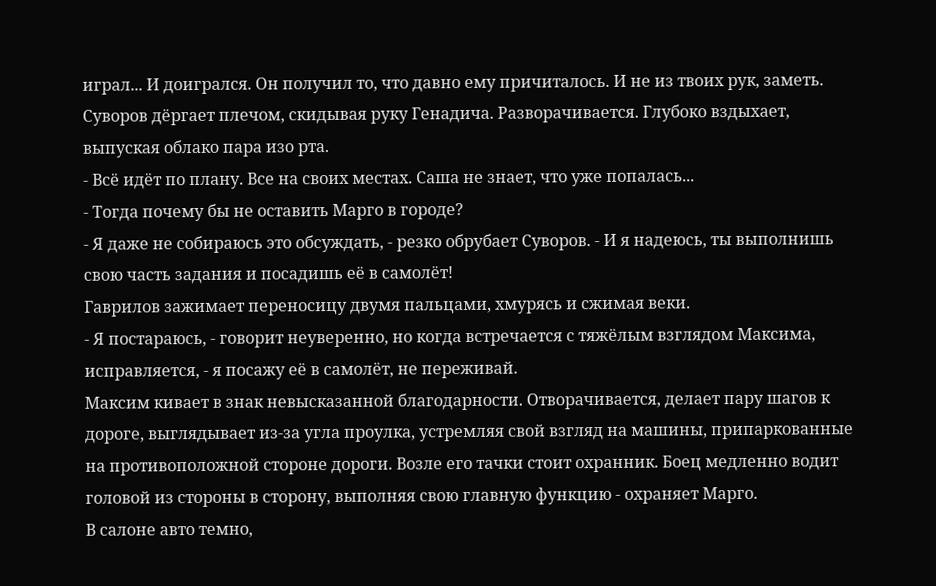играл... И доигрался. Он получил то, что давно ему причиталось. И не из твоих рук, заметь.
Суворов дёргает плечом, скидывая руку Генадича. Разворачивается. Глубоко вздыхает, выпуская облако пара изо рта.
- Всё идёт по плану. Все на своих местах. Саша не знает, что уже попалась...
- Тогда почему бы не оставить Марго в городе?
- Я даже не собираюсь это обсуждать, - резко обрубает Суворов. - И я надеюсь, ты выполнишь свою часть задания и посадишь её в самолёт!
Гаврилов зажимает переносицу двумя пальцами, хмурясь и сжимая веки.
- Я постараюсь, - говорит неуверенно, но когда встречается с тяжёлым взглядом Максима, исправляется, - я посажу её в самолёт, не переживай.
Максим кивает в знак невысказанной благодарности. Отворачивается, делает пару шагов к дороге, выглядывает из-за угла проулка, устремляя свой взгляд на машины, припаркованные на противоположной стороне дороги. Возле его тачки стоит охранник. Боец медленно водит головой из стороны в сторону, выполняя свою главную функцию - охраняет Марго.
В салоне авто темно,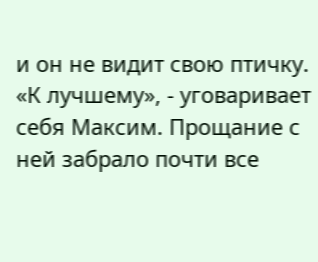и он не видит свою птичку.
«К лучшему», - уговаривает себя Максим. Прощание с ней забрало почти все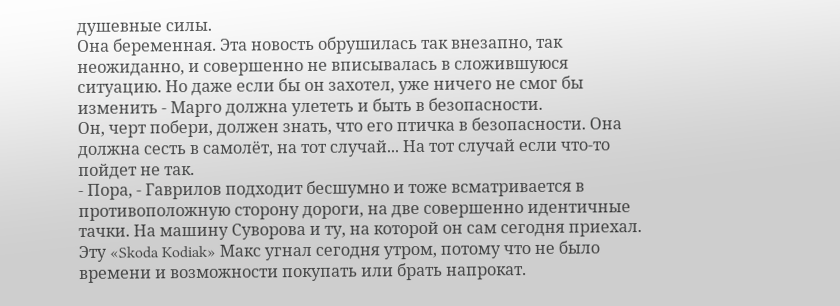душевные силы.
Она беременная. Эта новость обрушилась так внезапно, так неожиданно, и совершенно не вписывалась в сложившуюся ситуацию. Но даже если бы он захотел, уже ничего не смог бы изменить - Марго должна улететь и быть в безопасности.
Он, черт побери, должен знать, что его птичка в безопасности. Она должна сесть в самолёт, на тот случай... На тот случай если что-то пойдет не так.
- Пора, - Гаврилов подходит бесшумно и тоже всматривается в противоположную сторону дороги, на две совершенно идентичные тачки. На машину Суворова и ту, на которой он сам сегодня приехал. Эту «Skoda Kodiak» Макс угнал сегодня утром, потому что не было времени и возможности покупать или брать напрокат.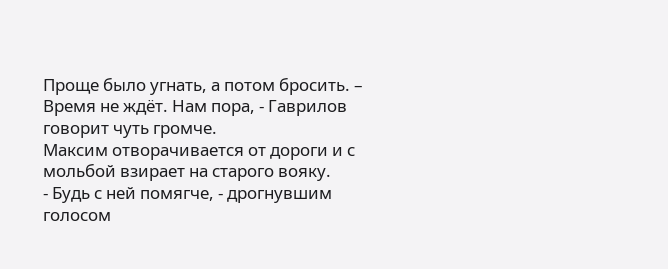Проще было угнать, а потом бросить. – Время не ждёт. Нам пора, - Гаврилов говорит чуть громче.
Максим отворачивается от дороги и с мольбой взирает на старого вояку.
- Будь с ней помягче, - дрогнувшим голосом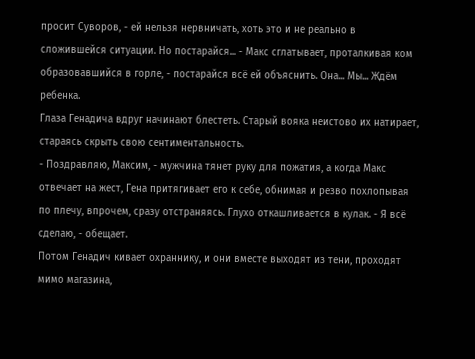просит Суворов, - ей нельзя нервничать, хоть это и не реально в сложившейся ситуации. Но постарайся... - Макс сглатывает, проталкивая ком образовавшийся в горле, - постарайся всё ей объяснить. Она... Мы... Ждём ребенка.
Глаза Генадича вдруг начинают блестеть. Старый вояка неистово их натирает, стараясь скрыть свою сентиментальность.
- Поздравляю, Максим, - мужчина тянет руку для пожатия, а когда Макс отвечает на жест, Гена притягивает его к себе, обнимая и резво похлопывая по плечу, впрочем, сразу отстраняясь. Глухо откашливается в кулак. - Я всё сделаю, - обещает.
Потом Генадич кивает охраннику, и они вместе выходят из тени, проходят мимо магазина,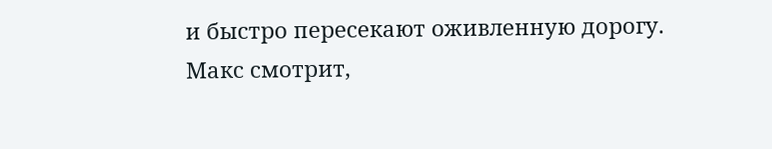и быстро пересекают оживленную дорогу.
Макс смотрит,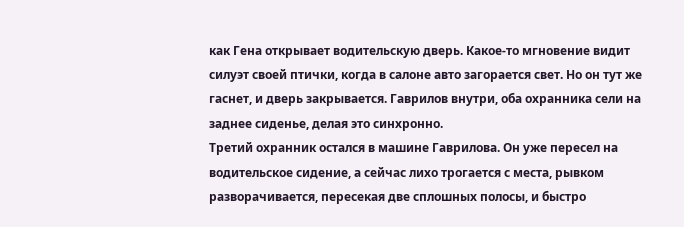как Гена открывает водительскую дверь. Какое-то мгновение видит силуэт своей птички, когда в салоне авто загорается свет. Но он тут же гаснет, и дверь закрывается. Гаврилов внутри, оба охранника сели на заднее сиденье, делая это синхронно.
Третий охранник остался в машине Гаврилова. Он уже пересел на водительское сидение, а сейчас лихо трогается с места, рывком разворачивается, пересекая две сплошных полосы, и быстро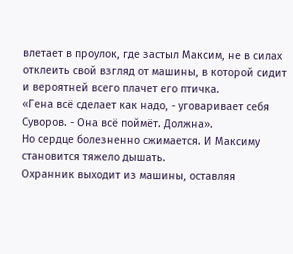влетает в проулок, где застыл Максим, не в силах отклеить свой взгляд от машины, в которой сидит и вероятней всего плачет его птичка.
«Гена всё сделает как надо, - уговаривает себя Суворов. - Она всё поймёт. Должна».
Но сердце болезненно сжимается. И Максиму становится тяжело дышать.
Охранник выходит из машины, оставляя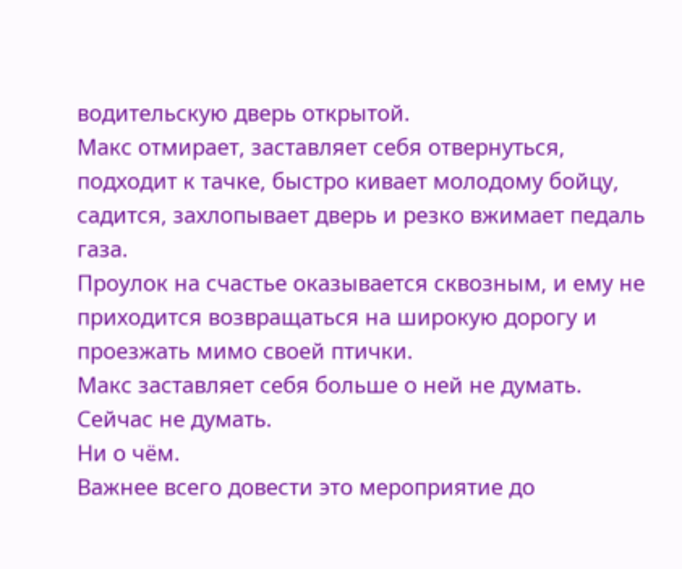водительскую дверь открытой.
Макс отмирает, заставляет себя отвернуться, подходит к тачке, быстро кивает молодому бойцу, садится, захлопывает дверь и резко вжимает педаль газа.
Проулок на счастье оказывается сквозным, и ему не приходится возвращаться на широкую дорогу и проезжать мимо своей птички.
Макс заставляет себя больше о ней не думать.
Сейчас не думать.
Ни о чём.
Важнее всего довести это мероприятие до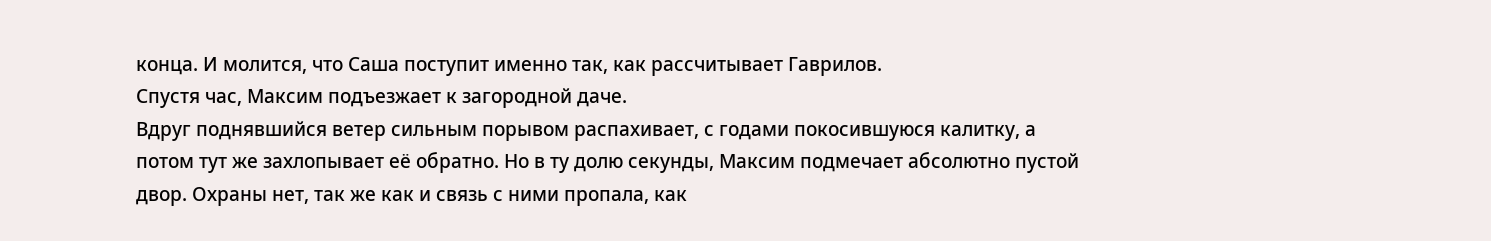конца. И молится, что Саша поступит именно так, как рассчитывает Гаврилов.
Спустя час, Максим подъезжает к загородной даче.
Вдруг поднявшийся ветер сильным порывом распахивает, с годами покосившуюся калитку, а потом тут же захлопывает её обратно. Но в ту долю секунды, Максим подмечает абсолютно пустой двор. Охраны нет, так же как и связь с ними пропала, как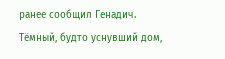ранее сообщил Генадич.
Тёмный, будто уснувший дом,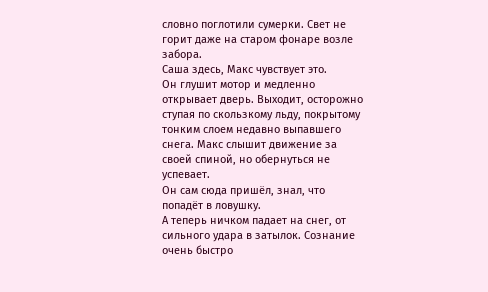словно поглотили сумерки. Свет не горит даже на старом фонаре возле забора.
Саша здесь, Макс чувствует это.
Он глушит мотор и медленно открывает дверь. Выходит, осторожно ступая по скользкому льду, покрытому тонким слоем недавно выпавшего снега. Макс слышит движение за своей спиной, но обернуться не успевает.
Он сам сюда пришёл, знал, что попадёт в ловушку.
А теперь ничком падает на снег, от сильного удара в затылок. Сознание очень быстро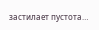застилает пустота…